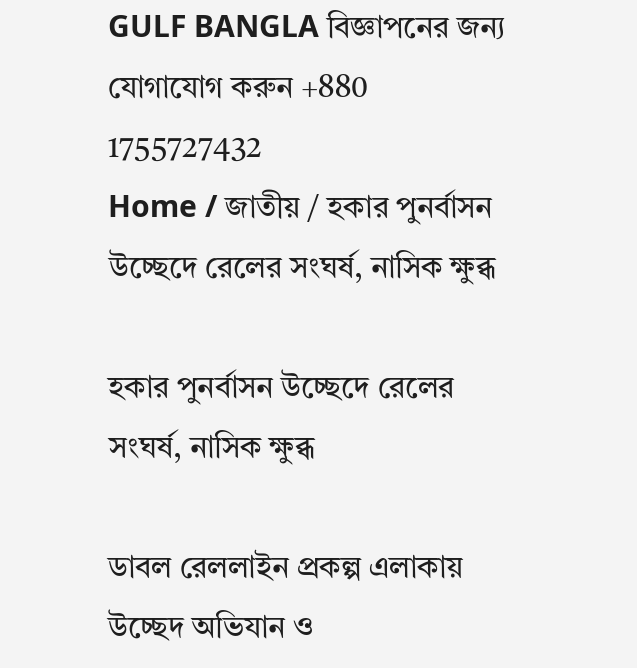GULF BANGLA বিজ্ঞাপনের জন্য যোগাযোগ করুন +880 1755727432
Home / জাতীয় / হকার পুনর্বাসন উচ্ছেদে রেলের সংঘর্ষ, নাসিক ক্ষুব্ধ

হকার পুনর্বাসন উচ্ছেদে রেলের সংঘর্ষ, নাসিক ক্ষুব্ধ

ডাবল রেললাইন প্রকল্প এলাকায় উচ্ছেদ অভিযান ও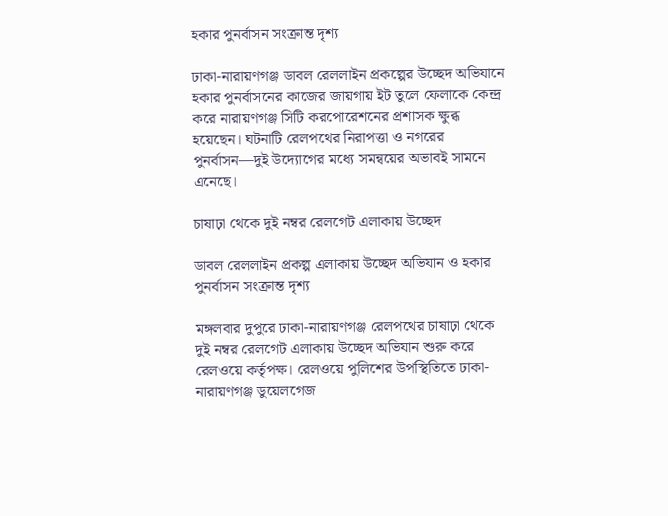হকার পুনর্বাসন সংক্রান্ত দৃশ্য

ঢাকা-নারায়ণগঞ্জ ডাবল রেললাইন প্রকল্পের উচ্ছেদ অভিযানে হকার পুনর্বাসনের কাজের জায়গায় ইট তুলে ফেলাকে কেন্দ্র করে নারায়ণগঞ্জ সিটি করপোরেশনের প্রশাসক ক্ষুব্ধ হয়েছেন। ঘটনাটি রেলপথের নিরাপত্তা ও নগরের পুনর্বাসন—দুই উদ্যোগের মধ্যে সমন্বয়ের অভাবই সামনে এনেছে।

চাষাঢ়া থেকে দুই নম্বর রেলগেট এলাকায় উচ্ছেদ

ডাবল রেললাইন প্রকল্প এলাকায় উচ্ছেদ অভিযান ও হকার পুনর্বাসন সংক্রান্ত দৃশ্য

মঙ্গলবার দুপুরে ঢাকা-নারায়ণগঞ্জ রেলপথের চাষাঢ়া থেকে দুই নম্বর রেলগেট এলাকায় উচ্ছেদ অভিযান শুরু করে রেলওয়ে কর্তৃপক্ষ। রেলওয়ে পুলিশের উপস্থিতিতে ঢাকা-নারায়ণগঞ্জ ডুয়েলগেজ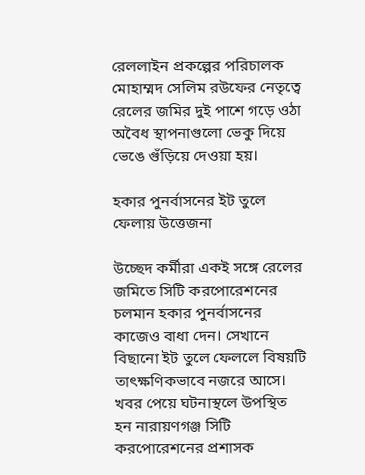রেললাইন প্রকল্পের পরিচালক মোহাম্মদ সেলিম রউফের নেতৃত্বে রেলের জমির দুই পাশে গড়ে ওঠা অবৈধ স্থাপনাগুলো ভেকু দিয়ে ভেঙে গুঁড়িয়ে দেওয়া হয়।

হকার পুনর্বাসনের ইট তুলে ফেলায় উত্তেজনা

উচ্ছেদ কর্মীরা একই সঙ্গে রেলের জমিতে সিটি করপোরেশনের চলমান হকার পুনর্বাসনের কাজেও বাধা দেন। সেখানে বিছানো ইট তুলে ফেললে বিষয়টি তাৎক্ষণিকভাবে নজরে আসে। খবর পেয়ে ঘটনাস্থলে উপস্থিত হন নারায়ণগঞ্জ সিটি করপোরেশনের প্রশাসক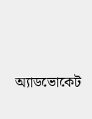অ্যাডভোকেট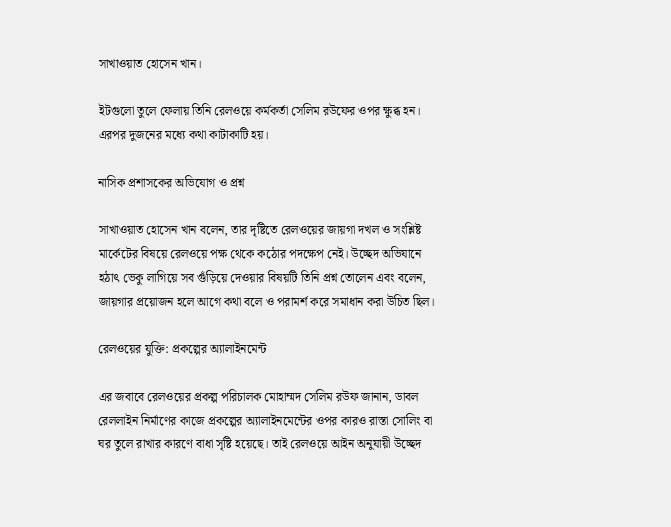সাখাওয়াত হোসেন খান।

ইটগুলো তুলে ফেলায় তিনি রেলওয়ে কর্মকর্তা সেলিম রউফের ওপর ক্ষুব্ধ হন। এরপর দুজনের মধ্যে কথা কাটাকাটি হয়।

নাসিক প্রশাসকের অভিযোগ ও প্রশ্ন

সাখাওয়াত হোসেন খান বলেন, তার দৃষ্টিতে রেলওয়ের জায়গা দখল ও সংশ্লিষ্ট মার্কেটের বিষয়ে রেলওয়ে পক্ষ থেকে কঠোর পদক্ষেপ নেই। উচ্ছেদ অভিযানে হঠাৎ ভেকু লাগিয়ে সব গুঁড়িয়ে দেওয়ার বিষয়টি তিনি প্রশ্ন তোলেন এবং বলেন, জায়গার প্রয়োজন হলে আগে কথা বলে ও পরামর্শ করে সমাধান করা উচিত ছিল।

রেলওয়ের যুক্তি: প্রকল্পের অ্যালাইনমেন্ট

এর জবাবে রেলওয়ের প্রকল্প পরিচালক মোহাম্মদ সেলিম রউফ জানান, ডাবল রেললাইন নির্মাণের কাজে প্রকল্পের অ্যালাইনমেন্টের ওপর কারও রাস্তা সোলিং বা ঘর তুলে রাখার কারণে বাধা সৃষ্টি হয়েছে। তাই রেলওয়ে আইন অনুযায়ী উচ্ছেদ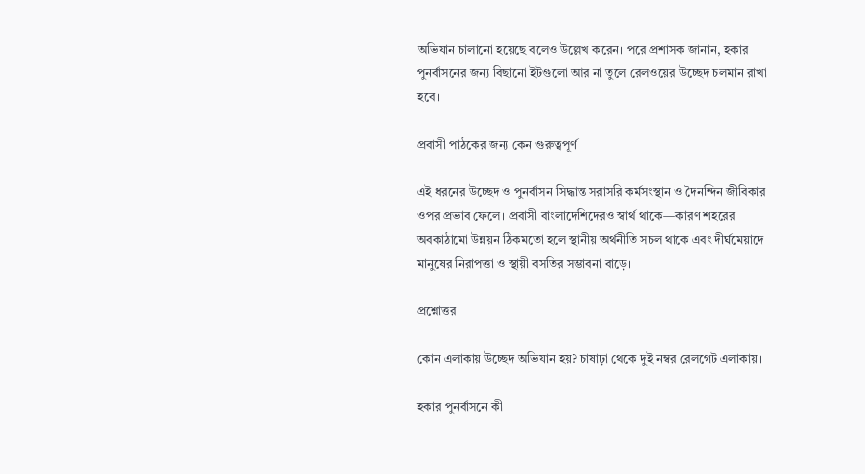অভিযান চালানো হয়েছে বলেও উল্লেখ করেন। পরে প্রশাসক জানান, হকার পুনর্বাসনের জন্য বিছানো ইটগুলো আর না তুলে রেলওয়ের উচ্ছেদ চলমান রাখা হবে।

প্রবাসী পাঠকের জন্য কেন গুরুত্বপূর্ণ

এই ধরনের উচ্ছেদ ও পুনর্বাসন সিদ্ধান্ত সরাসরি কর্মসংস্থান ও দৈনন্দিন জীবিকার ওপর প্রভাব ফেলে। প্রবাসী বাংলাদেশিদেরও স্বার্থ থাকে—কারণ শহরের অবকাঠামো উন্নয়ন ঠিকমতো হলে স্থানীয় অর্থনীতি সচল থাকে এবং দীর্ঘমেয়াদে মানুষের নিরাপত্তা ও স্থায়ী বসতির সম্ভাবনা বাড়ে।

প্রশ্নোত্তর

কোন এলাকায় উচ্ছেদ অভিযান হয়? চাষাঢ়া থেকে দুই নম্বর রেলগেট এলাকায়।

হকার পুনর্বাসনে কী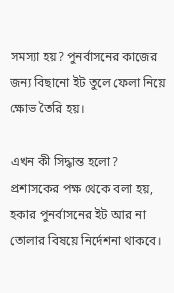সমস্যা হয়? পুনর্বাসনের কাজের জন্য বিছানো ইট তুলে ফেলা নিয়ে ক্ষোভ তৈরি হয়।

এখন কী সিদ্ধান্ত হলো? প্রশাসকের পক্ষ থেকে বলা হয়, হকার পুনর্বাসনের ইট আর না তোলার বিষয়ে নির্দেশনা থাকবে।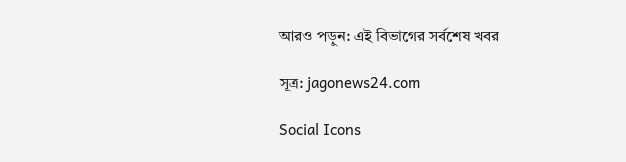আরও পড়ুন: এই বিভাগের সর্বশেষ খবর

সূত্র: jagonews24.com

Social Icons